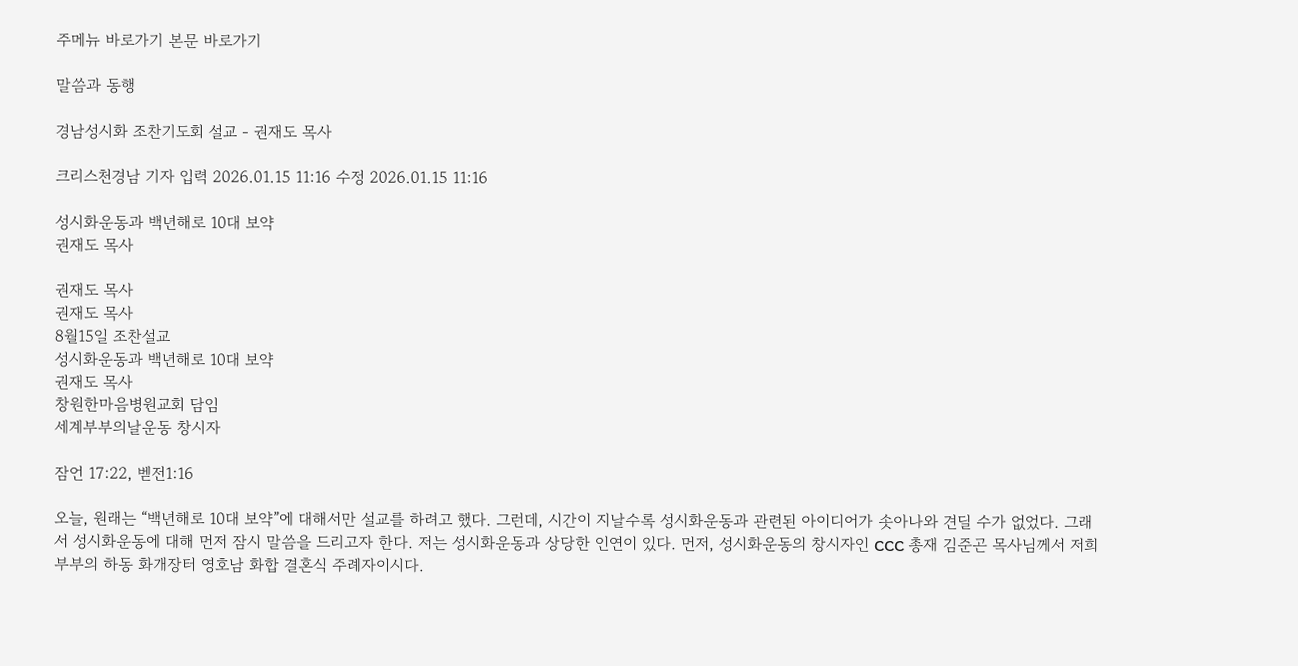주메뉴 바로가기 본문 바로가기

말씀과 동행

경남성시화 조찬기도회 설교 - 권재도 목사

크리스천경남 기자 입력 2026.01.15 11:16 수정 2026.01.15 11:16

성시화운동과 백년해로 10대 보약
권재도 목사

권재도 목사
권재도 목사
8월15일 조찬설교
성시화운동과 백년해로 10대 보약
권재도 목사
창원한마음병원교회 담임
세계부부의날운동 창시자

잠언 17:22, 벧전1:16

오늘, 원래는 “백년해로 10대 보약”에 대해서만 설교를 하려고 했다. 그런데, 시간이 지날수록 성시화운동과 관련된 아이디어가 솟아나와 견딜 수가 없었다. 그래서 성시화운동에 대해 먼저 잠시 말씀을 드리고자 한다. 저는 성시화운동과 상당한 인연이 있다. 먼저, 성시화운동의 창시자인 CCC 총재 김준곤 목사님께서 저희 부부의 하동 화개장터 영호남 화합 결혼식 주례자이시다.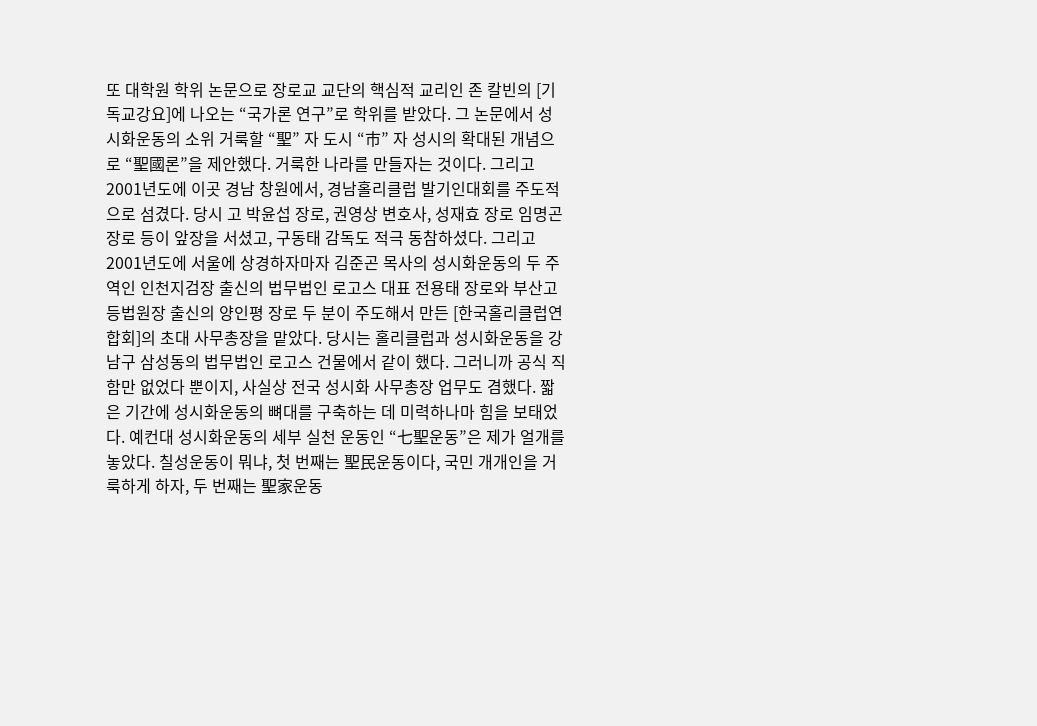또 대학원 학위 논문으로 장로교 교단의 핵심적 교리인 존 칼빈의 [기독교강요]에 나오는 “국가론 연구”로 학위를 받았다. 그 논문에서 성시화운동의 소위 거룩할 “聖” 자 도시 “市” 자 성시의 확대된 개념으로 “聖國론”을 제안했다. 거룩한 나라를 만들자는 것이다. 그리고 2001년도에 이곳 경남 창원에서, 경남홀리클럽 발기인대회를 주도적으로 섬겼다. 당시 고 박윤섭 장로, 권영상 변호사, 성재효 장로 임명곤 장로 등이 앞장을 서셨고, 구동태 감독도 적극 동참하셨다. 그리고 2001년도에 서울에 상경하자마자 김준곤 목사의 성시화운동의 두 주역인 인천지검장 출신의 법무법인 로고스 대표 전용태 장로와 부산고등법원장 출신의 양인평 장로 두 분이 주도해서 만든 [한국홀리클럽연합회]의 초대 사무총장을 맡았다. 당시는 홀리클럽과 성시화운동을 강남구 삼성동의 법무법인 로고스 건물에서 같이 했다. 그러니까 공식 직함만 없었다 뿐이지, 사실상 전국 성시화 사무총장 업무도 겸했다. 짧은 기간에 성시화운동의 뼈대를 구축하는 데 미력하나마 힘을 보태었다. 예컨대 성시화운동의 세부 실천 운동인 “七聖운동”은 제가 얼개를 놓았다. 칠성운동이 뭐냐, 첫 번째는 聖民운동이다, 국민 개개인을 거룩하게 하자, 두 번째는 聖家운동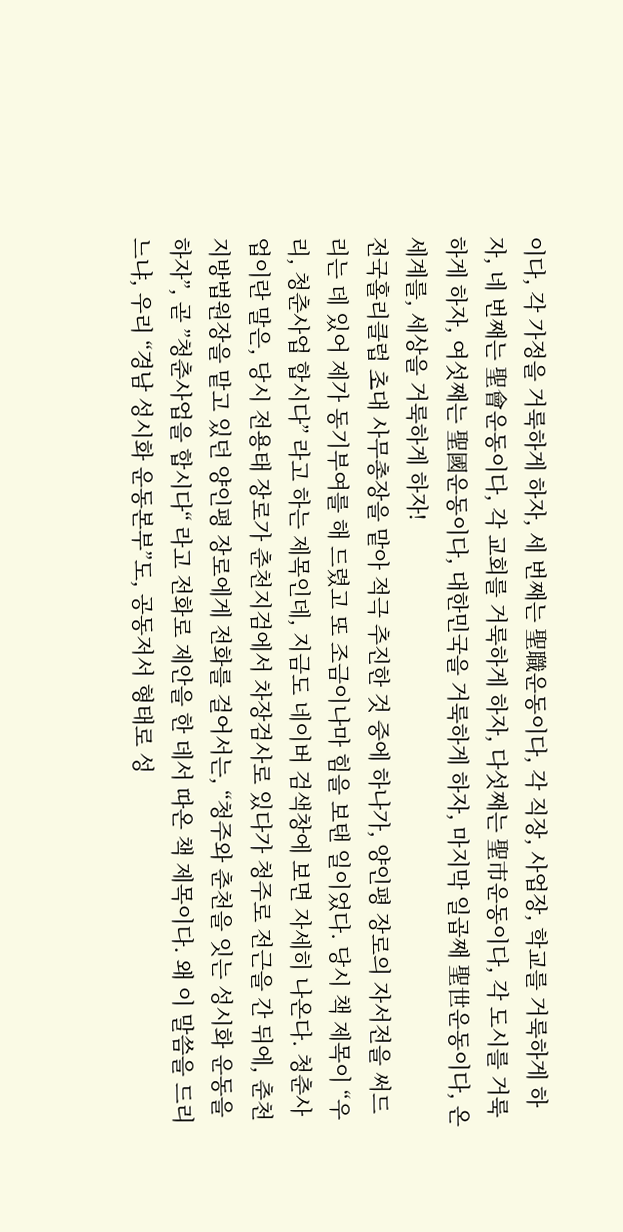이다, 각 가정을 거룩하게 하자, 세 번째는 聖職운동이다, 각 직장, 사업장, 학교를 거룩하게 하자, 네 번째는 聖會운동이다, 각 교회를 거룩하게 하자, 다섯째는 聖市운동이다, 각 도시를 거룩하게 하자, 여섯째는 聖國운동이다, 대한민국을 거룩하게 하자, 마지막 일곱째 聖世운동이다, 온 세계를, 세상을 거룩하게 하자!
전국홀리클럽 초대 사무총장을 맡아 적극 추진한 것 중에 하나가, 양인평 장로의 자서전을 써드리는 데 있어 제가 동기부여를 해 드렸고 또 조금이나마 힘을 보탠 일이었다. 당시 책 제목이 “우리, 청춘사업 합시다” 라고 하는 제목인데, 지금도 네이버 검색창에 보면 자세히 나온다. 청춘사업이란 말은, 당시 전용태 장로가 춘천지검에서 차장검사로 있다가 청주로 전근을 간 뒤에, 춘천지방법원장을 맡고 있던 양인평 장로에게 전화를 걸어서는, “청주와 춘천을 잇는 성시화 운동을 하자”, 곧 ”청춘사업을 합시다“ 라고 전화로 제안을 한 데서 따온 책 제목이다. 왜 이 말씀을 드리느냐, 우리 “경남 성시화 운동본부”도, 공동저서 형태로 성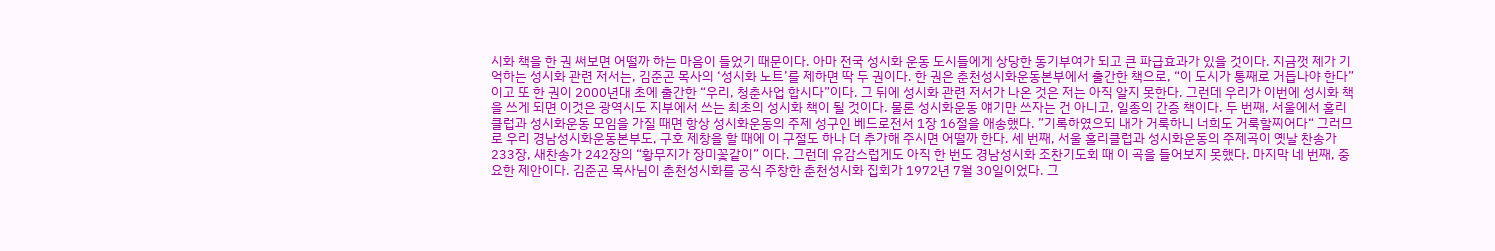시화 책을 한 권 써보면 어떨까 하는 마음이 들었기 때문이다. 아마 전국 성시화 운동 도시들에게 상당한 동기부여가 되고 큰 파급효과가 있을 것이다. 지금껏 제가 기억하는 성시화 관련 저서는, 김준곤 목사의 ‘성시화 노트’를 제하면 딱 두 권이다. 한 권은 춘천성시화운동본부에서 출간한 책으로, “이 도시가 통째로 거듭나야 한다”이고 또 한 권이 2000년대 초에 출간한 “우리, 청춘사업 합시다”이다. 그 뒤에 성시화 관련 저서가 나온 것은 저는 아직 알지 못한다. 그런데 우리가 이번에 성시화 책을 쓰게 되면 이것은 광역시도 지부에서 쓰는 최초의 성시화 책이 될 것이다. 물론 성시화운동 얘기만 쓰자는 건 아니고, 일종의 간증 책이다. 두 번째, 서울에서 홀리클럽과 성시화운동 모임을 가질 때면 항상 성시화운동의 주제 성구인 베드로전서 1장 16절을 애송했다. ”기록하였으되 내가 거룩하니 너희도 거룩할찌어다“ 그러므로 우리 경남성시화운동본부도, 구호 제창을 할 때에 이 구절도 하나 더 추가해 주시면 어떨까 한다. 세 번째, 서울 홀리클럽과 성시화운동의 주제곡이 옛날 찬송가 233장, 새찬송가 242장의 “황무지가 장미꽃같이” 이다. 그런데 유감스럽게도 아직 한 번도 경남성시화 조찬기도회 때 이 곡을 들어보지 못했다. 마지막 네 번째, 중요한 제안이다. 김준곤 목사님이 춘천성시화를 공식 주창한 춘천성시화 집회가 1972년 7월 30일이었다. 그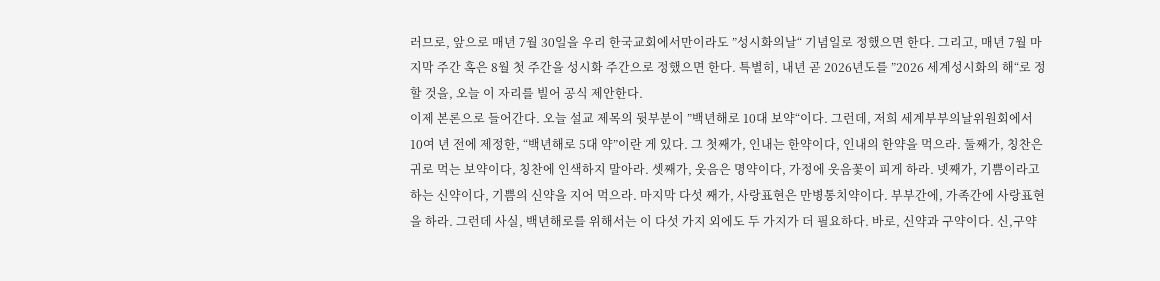러므로, 앞으로 매년 7월 30일을 우리 한국교회에서만이라도 ”성시화의날“ 기념일로 정했으면 한다. 그리고, 매년 7월 마지막 주간 혹은 8월 첫 주간을 성시화 주간으로 정했으면 한다. 특별히, 내년 곧 2026년도를 ”2026 세계성시화의 해“로 정할 것을, 오늘 이 자리를 빌어 공식 제안한다.
이제 본론으로 들어간다. 오늘 설교 제목의 뒷부분이 ”백년해로 10대 보약“이다. 그런데, 저희 세계부부의날위원회에서 10여 년 전에 제정한, “백년해로 5대 약”이란 게 있다. 그 첫째가, 인내는 한약이다, 인내의 한약을 먹으라. 둘째가, 칭찬은 귀로 먹는 보약이다, 칭찬에 인색하지 말아라. 셋째가, 웃음은 명약이다, 가정에 웃음꽃이 피게 하라. 넷째가, 기쁨이라고 하는 신약이다, 기쁨의 신약을 지어 먹으라. 마지막 다섯 째가, 사랑표현은 만병통치약이다. 부부간에, 가족간에 사랑표현을 하라. 그런데 사실, 백년해로를 위해서는 이 다섯 가지 외에도 두 가지가 더 필요하다. 바로, 신약과 구약이다. 신,구약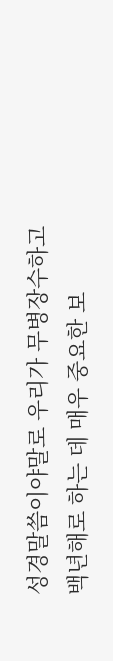성경말씀이야말로 우리가 무병장수하고 백년해로 하는 데 매우 중요한 보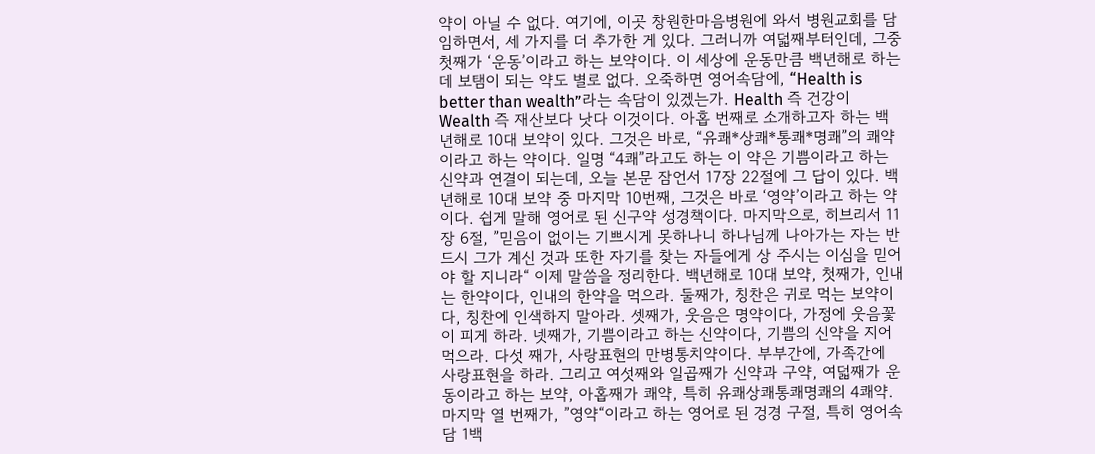약이 아닐 수 없다. 여기에, 이곳 창원한마음병원에 와서 병원교회를 담임하면서, 세 가지를 더 추가한 게 있다. 그러니까 여덟째부터인데, 그중 첫째가 ‘운동’이라고 하는 보약이다. 이 세상에 운동만큼 백년해로 하는 데 보탬이 되는 약도 별로 없다. 오죽하면 영어속담에, “Health is better than wealth”라는 속담이 있겠는가. Health 즉 건강이 Wealth 즉 재산보다 낫다 이것이다. 아홉 번째로 소개하고자 하는 백년해로 10대 보약이 있다. 그것은 바로, “유쾌*상쾌*통쾌*명쾌”의 쾌약이라고 하는 약이다. 일명 “4쾌”라고도 하는 이 약은 기쁨이라고 하는 신약과 연결이 되는데, 오늘 본문 잠언서 17장 22절에 그 답이 있다. 백년해로 10대 보약 중 마지막 10번째, 그것은 바로 ‘영약’이라고 하는 약이다. 쉽게 말해 영어로 된 신구약 성경책이다. 마지막으로, 히브리서 11장 6절, ”믿음이 없이는 기쁘시게 못하나니 하나님께 나아가는 자는 반드시 그가 계신 것과 또한 자기를 찾는 자들에게 상 주시는 이심을 믿어야 할 지니라“ 이제 말씀을 정리한다. 백년해로 10대 보약, 첫째가, 인내는 한약이다, 인내의 한약을 먹으라. 둘째가, 칭찬은 귀로 먹는 보약이다, 칭찬에 인색하지 말아라. 셋째가, 웃음은 명약이다, 가정에 웃음꽃이 피게 하라. 넷째가, 기쁨이라고 하는 신약이다, 기쁨의 신약을 지어 먹으라. 다섯 째가, 사랑표현의 만병통치약이다. 부부간에, 가족간에 사랑표현을 하라. 그리고 여섯째와 일곱째가 신약과 구약, 여덟째가 운동이라고 하는 보약, 아홉째가 쾌약, 특히 유쾌상쾌통쾌명쾌의 4쾌약. 마지막 열 번째가, ”영약“이라고 하는 영어로 된 겅경 구절, 특히 영어속담 1백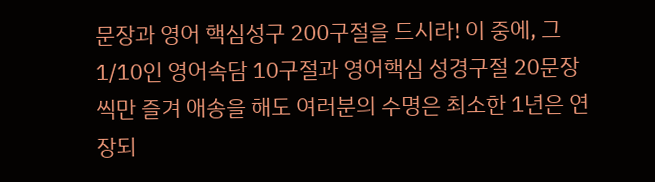문장과 영어 핵심성구 200구절을 드시라! 이 중에, 그 1/10인 영어속담 10구절과 영어핵심 성경구절 20문장씩만 즐겨 애송을 해도 여러분의 수명은 최소한 1년은 연장되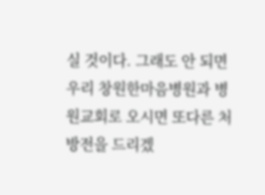실 것이다. 그래도 안 되면 우리 창원한마음병원과 병원교회로 오시면 또다른 처방전을 드리겠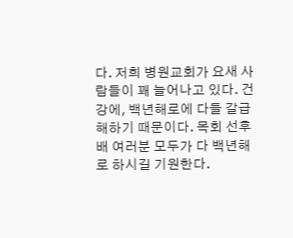다. 저희 병원교회가 요새 사람들이 꽤 늘어나고 있다. 건강에, 백년해로에 다들 갈급해하기 때문이다. 목회 선후배 여러분 모두가 다 백년해로 하시길 기원한다.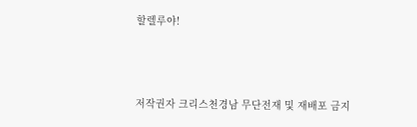할렐루야!



저작권자 크리스천경남 무단전재 및 재배포 금지